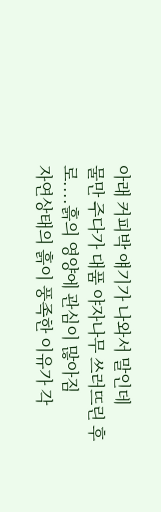아래 커피박 얘기가 나와서 말인데
물만 주다가 대품 야자나무 쓰러뜨린 후로....흙의 영양에 관심이 많아짐
자연상태의 흙이 풍족한 이유가 각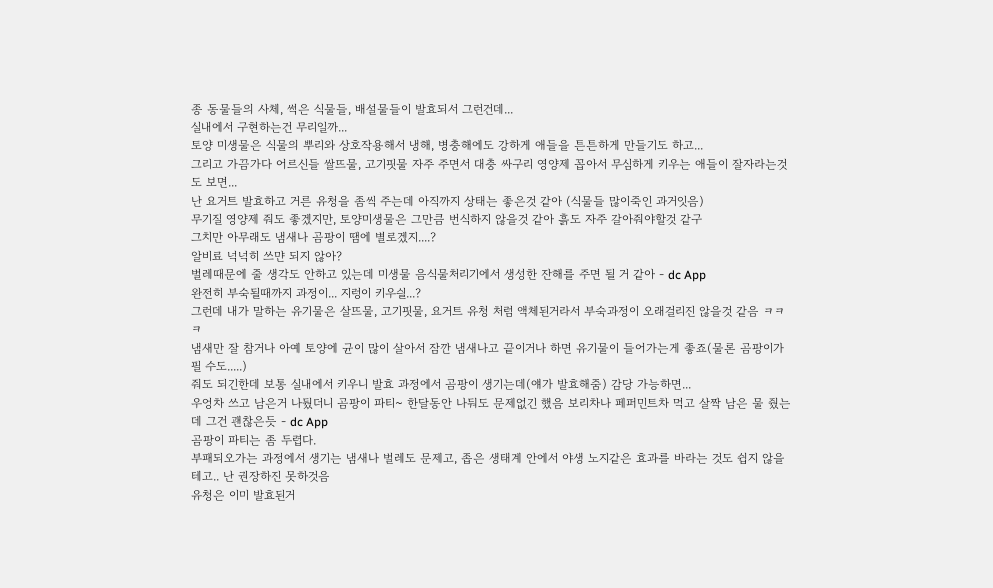종 동물들의 사체, 썩은 식물들, 배설물들이 발효되서 그런건데...
실내에서 구현하는건 무리일까...
토양 미생물은 식물의 뿌리와 상호작용해서 냉해, 병충해에도 강하게 애들을 튼튼하게 만들기도 하고...
그리고 가끔가다 어르신들 쌀뜨물, 고기핏물 자주 주면서 대충 싸구리 영양제 꼽아서 무심하게 키우는 애들이 잘자라는것도 보면...
난 요거트 발효하고 거른 유청을 좀씩 주는데 아직까지 상태는 좋은것 같아 (식물들 많이죽인 과거잇음)
무기질 영양제 줘도 좋겠지만, 토양미생물은 그만큼 번식하지 않을것 같아 흙도 자주 갈아줘야할것 같구
그치만 아무래도 냄새나 곰팡이 땜에 별로겠지....?
알비료 넉넉히 쓰먄 되지 않아?
벌레때문에 줄 생각도 안하고 있는데 미생물 음식물처리기에서 생성한 잔해를 주면 될 거 같아 - dc App
완전히 부숙될때까지 과정이... 지렁이 키우싈...?
그런데 내가 말하는 유기물은 살뜨물, 고기핏물, 요거트 유청 처럼 액체된거라서 부숙과정이 오래걸리진 않을것 같음 ㅋㅋㅋ
냄새만 잘 참거나 아예 토양에 균이 많이 살아서 잠깐 냄새나고 끝이거나 하면 유기물이 들어가는게 좋죠(물론 곰팡이가 필 수도.....)
줘도 되긴한데 보통 실내에서 키우니 발효 과정에서 곰팡이 생기는데(얘가 발효해줌) 감당 가능하면...
우엉차 쓰고 남은거 나뒀더니 곰팡이 파티~ 한달동안 나둬도 문제없긴 했음 보리차나 페퍼민트차 먹고 살짝 남은 물 줬는데 그건 괜찮은듯 - dc App
곰팡이 파티는 좀 두렵다.
부패되오가는 과정에서 생기는 냄새나 벌레도 문제고, 좁은 생태계 안에서 야생 노지같은 효과를 바라는 것도 쉽지 않을테고.. 난 권장하진 못하것음
유청은 이미 발효된거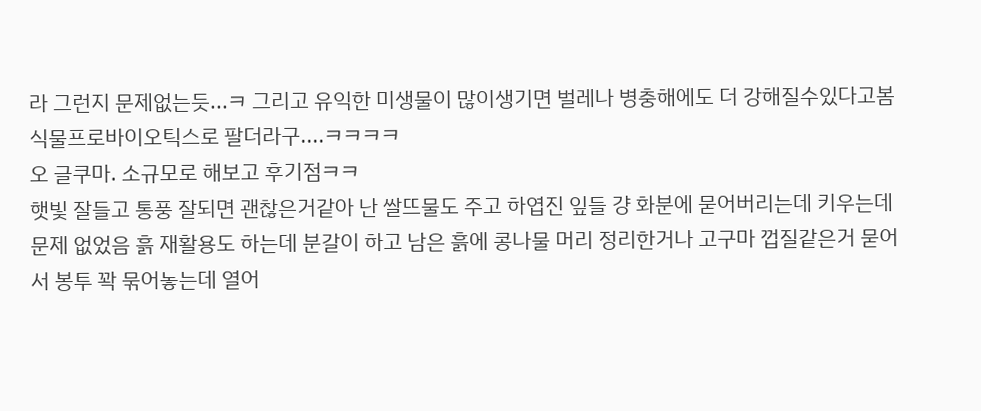라 그런지 문제없는듯...ㅋ 그리고 유익한 미생물이 많이생기면 벌레나 병충해에도 더 강해질수있다고봄
식물프로바이오틱스로 팔더라구....ㅋㅋㅋㅋ
오 글쿠마. 소규모로 해보고 후기점ㅋㅋ
햇빛 잘들고 통풍 잘되면 괜찮은거같아 난 쌀뜨물도 주고 하엽진 잎들 걍 화분에 묻어버리는데 키우는데 문제 없었음 흙 재활용도 하는데 분갈이 하고 남은 흙에 콩나물 머리 정리한거나 고구마 껍질같은거 묻어서 봉투 꽉 묶어놓는데 열어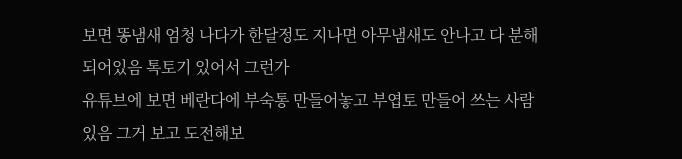보면 똥냄새 엄청 나다가 한달정도 지나면 아무냄새도 안나고 다 분해되어있음 톡토기 있어서 그런가
유튜브에 보면 베란다에 부숙통 만들어놓고 부엽토 만들어 쓰는 사람 있음 그거 보고 도전해보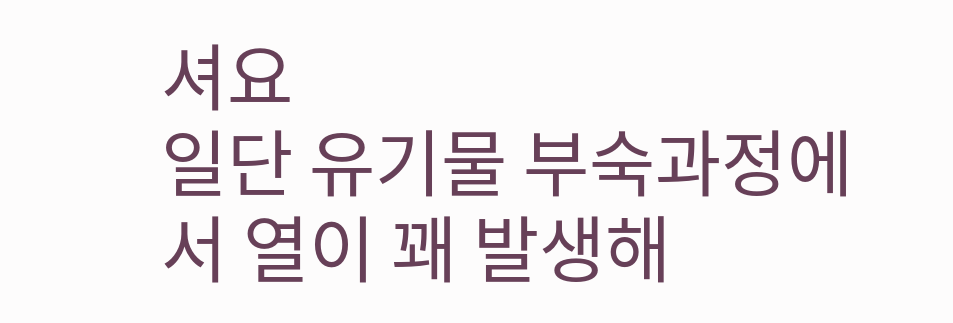셔요
일단 유기물 부숙과정에서 열이 꽤 발생해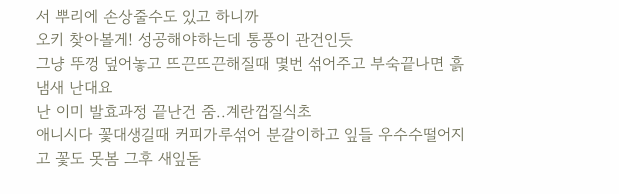서 뿌리에 손상줄수도 있고 하니까
오키 찾아볼게! 성공해야하는데 통풍이 관건인듯
그냥 뚜껑 덮어놓고 뜨끈뜨끈해질때 몇번 섞어주고 부숙끝나면 흙냄새 난대요
난 이미 발효과정 끝난건 줌..계란껍질식초
애니시다 꽃대생길때 커피가루섞어 분갈이하고 잎들 우수수떨어지고 꽃도 못봄 그후 새잎돋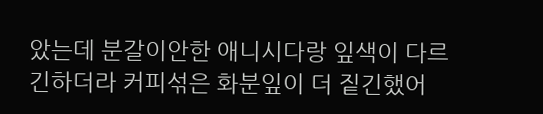았는데 분갈이안한 애니시다랑 잎색이 다르긴하더라 커피섞은 화분잎이 더 짙긴했어